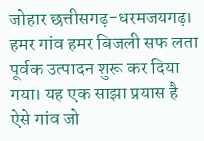जोहार छत्तीसगढ़-धरमजयगढ़। हमर गांव हमर बिजली सफ लता पूर्वक उत्पादन शुरू कर दिया गया। यह एक साझा प्रयास है ऐसे गांव जो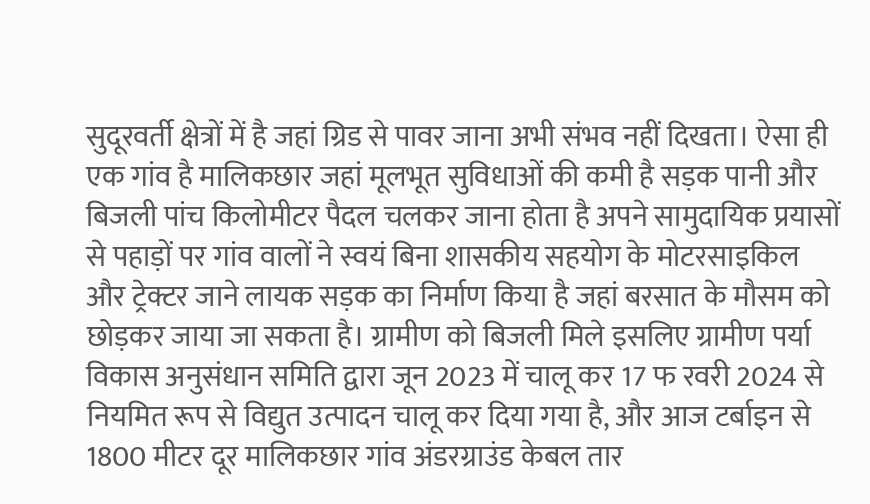सुदूरवर्ती क्षेत्रों में है जहां ग्रिड से पावर जाना अभी संभव नहीं दिखता। ऐसा ही एक गांव है मालिकछार जहां मूलभूत सुविधाओं की कमी है सड़क पानी और बिजली पांच किलोमीटर पैदल चलकर जाना होता है अपने सामुदायिक प्रयासों से पहाड़ों पर गांव वालों ने स्वयं बिना शासकीय सहयोग के मोटरसाइकिल और ट्रेक्टर जाने लायक सड़क का निर्माण किया है जहां बरसात के मौसम को छोड़कर जाया जा सकता है। ग्रामीण को बिजली मिले इसलिए ग्रामीण पर्या विकास अनुसंधान समिति द्वारा जून 2023 में चालू कर 17 फ रवरी 2024 से नियमित रूप से विद्युत उत्पादन चालू कर दिया गया है, और आज टर्बाइन से 1800 मीटर दूर मालिकछार गांव अंडरग्राउंड केबल तार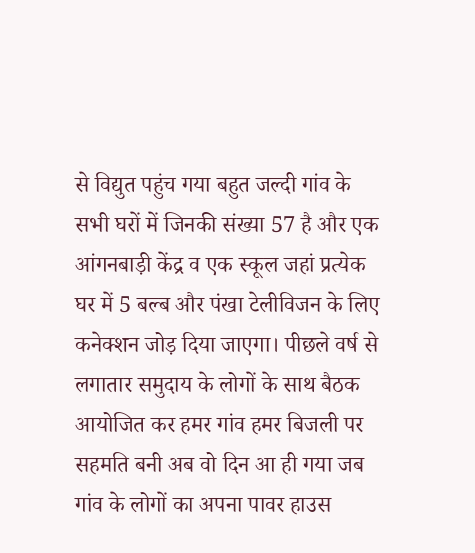से विद्युत पहुंच गया बहुत जल्दी गांव के सभी घरों में जिनकी संख्या 57 है और एक आंगनबाड़ी केंद्र व एक स्कूल जहां प्रत्येक घर में 5 बल्ब और पंखा टेलीविजन के लिए कनेक्शन जोड़ दिया जाएगा। पीछले वर्ष से लगातार समुदाय के लोगों के साथ बैठक आयोजित कर हमर गांव हमर बिजली पर सहमति बनी अब वो दिन आ ही गया जब गांव के लोगों का अपना पावर हाउस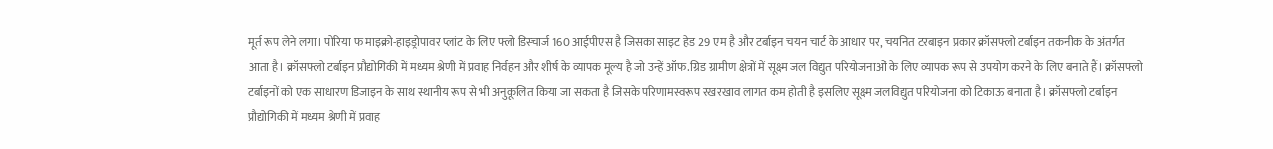मूर्त रूप लेने लगा। पोरिया फ माइक्रो-हाइड्रोपावर प्लांट के लिए फ्लो डिस्चार्ज 160 आईपीएस है जिसका साइट हेड 29 एम है और टर्बाइन चयन चार्ट के आधार पर, चयनित टरबाइन प्रकार क्रॉसफ्लो टर्बाइन तकनीक के अंतर्गत आता है। क्रॉसफ्लो टर्बाइन प्रौद्योगिकी में मध्यम श्रेणी में प्रवाह निर्वहन और शीर्ष के व्यापक मूल्य है जो उन्हें ऑफ.ग्रिड ग्रामीण क्षेत्रों में सूक्ष्म जल विद्युत परियोजनाओं के लिए व्यापक रूप से उपयोग करने के लिए बनाते हैं। क्रॉसफ्लो टर्बाइनों को एक साधारण डिजाइन के साथ स्थानीय रूप से भी अनुकूलित किया जा सकता है जिसके परिणामस्वरूप रखरखाव लागत कम होती है इसलिए सूक्ष्म जलविद्युत परियोजना को टिकाऊ बनाता है। क्रॉसफ्लो टर्बाइन प्रौद्योगिकी में मध्यम श्रेणी में प्रवाह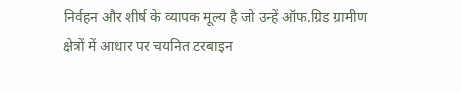निर्वहन और शीर्ष के व्यापक मूल्य है जो उन्हें ऑफ.ग्रिड ग्रामीण क्षेत्रों में आधार पर चयनित टरबाइन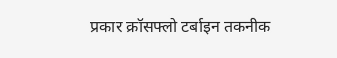प्रकार क्रॉसफ्लो टर्बाइन तकनीक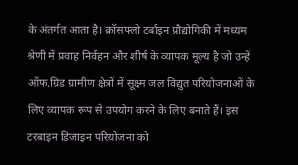के अंतर्गत आता है। क्रॉसफ्लो टर्बाइन प्रौद्योगिकी में मध्यम श्रेणी में प्रवाह निर्वहन और शीर्ष के व्यापक मूल्य है जो उन्हें ऑफ.ग्रिड ग्रामीण क्षेत्रों में सूक्ष्म जल विद्युत परियोजनाओं के लिए व्यापक रूप से उपयोग करने के लिए बनाते हैं। इस टरबाइन डिजाइन परियोजना को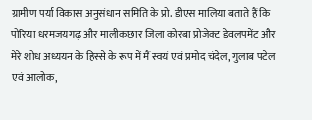ग्रामीण पर्या विकास अनुसंधान समिति के प्रो. डीएस मालिया बताते हैं कि पोरिया धरमजयगढ़ और मालीकछार जिला कोरबा प्रोजेक्ट डेवलपमेंट और मेरे शोध अध्ययन के हिस्से के रूप में मैं स्वयं एवं प्रमोद चंदेल, गुलाब पटेल एवं आलोक,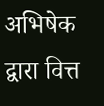अभिषेक द्वारा वित्त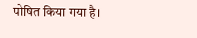पोषित किया गया है।